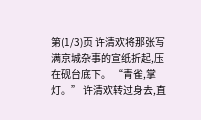第(1/3)页 许清欢将那张写满京城杂事的宣纸折起,压在砚台底下。 “青雀,掌灯。” 许清欢转过身去,直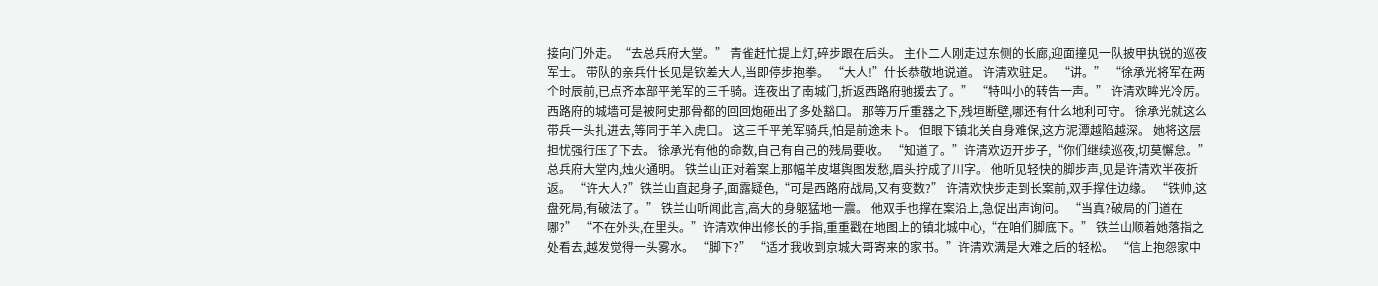接向门外走。“去总兵府大堂。” 青雀赶忙提上灯,碎步跟在后头。 主仆二人刚走过东侧的长廊,迎面撞见一队披甲执锐的巡夜军士。 带队的亲兵什长见是钦差大人,当即停步抱拳。 “大人!”什长恭敬地说道。 许清欢驻足。 “讲。” “徐承光将军在两个时辰前,已点齐本部平羌军的三千骑。连夜出了南城门,折返西路府驰援去了。” “特叫小的转告一声。” 许清欢眸光冷厉。 西路府的城墙可是被阿史那骨都的回回炮砸出了多处豁口。 那等万斤重器之下,残垣断壁,哪还有什么地利可守。 徐承光就这么带兵一头扎进去,等同于羊入虎口。 这三千平羌军骑兵,怕是前途未卜。 但眼下镇北关自身难保,这方泥潭越陷越深。 她将这层担忧强行压了下去。 徐承光有他的命数,自己有自己的残局要收。 “知道了。”许清欢迈开步子,“你们继续巡夜,切莫懈怠。” 总兵府大堂内,烛火通明。 铁兰山正对着案上那幅羊皮堪舆图发愁,眉头拧成了川字。 他听见轻快的脚步声,见是许清欢半夜折返。 “许大人?”铁兰山直起身子,面露疑色,“可是西路府战局,又有变数?” 许清欢快步走到长案前,双手撑住边缘。 “铁帅,这盘死局,有破法了。” 铁兰山听闻此言,高大的身躯猛地一震。 他双手也撑在案沿上,急促出声询问。 “当真?破局的门道在哪?” “不在外头,在里头。”许清欢伸出修长的手指,重重戳在地图上的镇北城中心,“在咱们脚底下。” 铁兰山顺着她落指之处看去,越发觉得一头雾水。 “脚下?” “适才我收到京城大哥寄来的家书。”许清欢满是大难之后的轻松。 “信上抱怨家中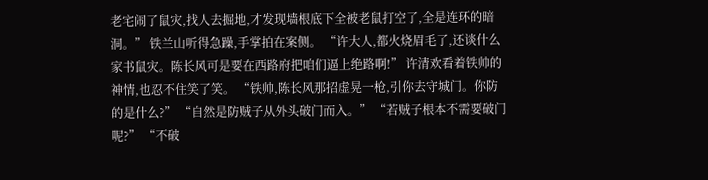老宅闹了鼠灾,找人去掘地,才发现墙根底下全被老鼠打空了,全是连环的暗洞。” 铁兰山听得急躁,手掌拍在案侧。 “许大人,都火烧眉毛了,还谈什么家书鼠灾。陈长风可是要在西路府把咱们逼上绝路啊!” 许清欢看着铁帅的神情,也忍不住笑了笑。 “铁帅,陈长风那招虚晃一枪,引你去守城门。你防的是什么?” “自然是防贼子从外头破门而入。” “若贼子根本不需要破门呢?” “不破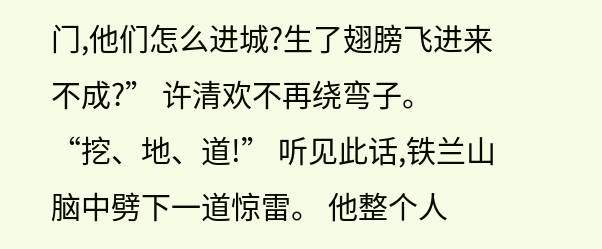门,他们怎么进城?生了翅膀飞进来不成?” 许清欢不再绕弯子。 “挖、地、道!” 听见此话,铁兰山脑中劈下一道惊雷。 他整个人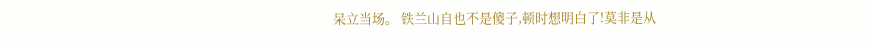呆立当场。 铁兰山自也不是傻子,顿时想明白了!莫非是从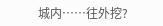城内……往外挖?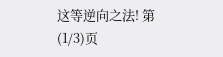这等逆向之法! 第(1/3)页